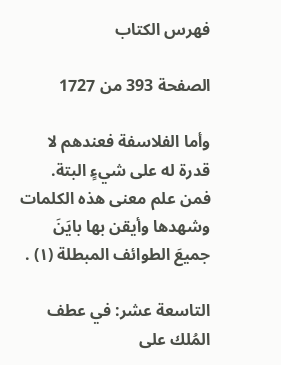فهرس الكتاب

الصفحة 393 من 1727

وأما الفلاسفة فعندهم لا قدرة له على شيءٍ البتة. فمن علم معنى هذه الكلمات وشهدها وأيقن بها بايَنَ جميعَ الطوائف المبطلة (١) .

التاسعة عشر: في عطف المُلك على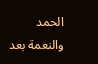الحمد والنعمة بعد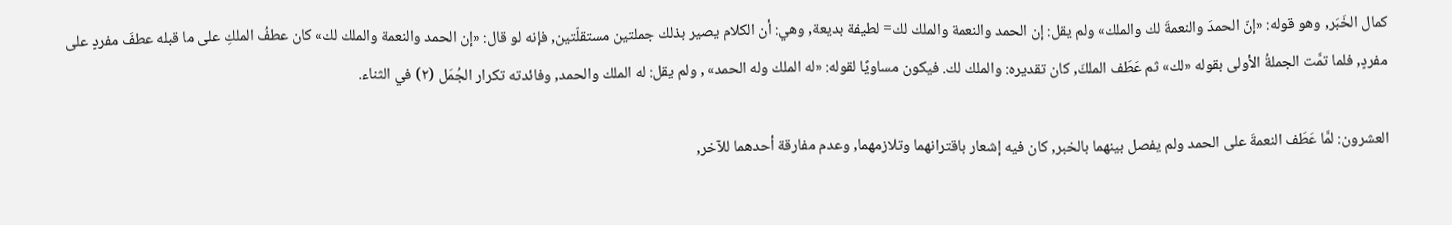كمال الخَبَر, وهو قوله: «إنّ الحمدَ والنعمةَ لك والملك» ولم يقل: إن الحمد والنعمة والملك لك= لطيفة بديعة, وهي: أن الكلام يصير بذلك جملتين مستقلّتين, فإنه لو قال: «إن الحمد والنعمة والملك لك» كان عطفُ الملكِ على ما قبله عطفَ مفردٍ على مفردٍ, فلما تمَّت الجملةُ الأولى بقوله «لك» ثم عَطَف الملكَ, كان تقديره: والملك لك. فيكون مساويًا لقوله: «له الملك وله الحمد» , ولم يقل: له الملك والحمد, وفائدته تكرار الجُمَل (٢) في الثناء.

العشرون: لمَّا عَطَف النعمةَ على الحمد ولم يفصل بينهما بالخبر, كان فيه إشعار باقترانهما وتلازمهما, وعدم مفارقة أحدهما للآخر,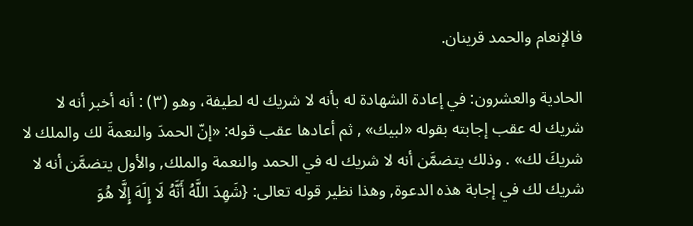فالإنعام والحمد قرينان.

الحادية والعشرون: في إعادة الشهادة له بأنه لا شريك له لطيفة، وهو (٣) : أنه أخبر أنه لا شريك له عقب إجابته بقوله «لبيك» , ثم أعادها عقب قوله: «إنّ الحمدَ والنعمةَ لك والملك لا شريكَ لك» . وذلك يتضمَّن أنه لا شريك له في الحمد والنعمة والملك, والأول يتضمَّن أنه لا شريك لك في إجابة هذه الدعوة, وهذا نظير قوله تعالى: {شَهِدَ اللَّهُ أَنَّهُ لَا إِلَهَ إِلَّا هُوَ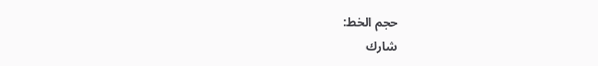حجم الخط:
شارك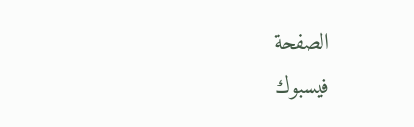الصفحة
فيسبوك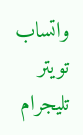واتساب تويتر تليجرام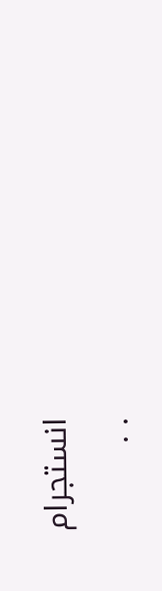انستجرام
. .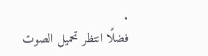.
فضلًا انتظر تحميل الصوت